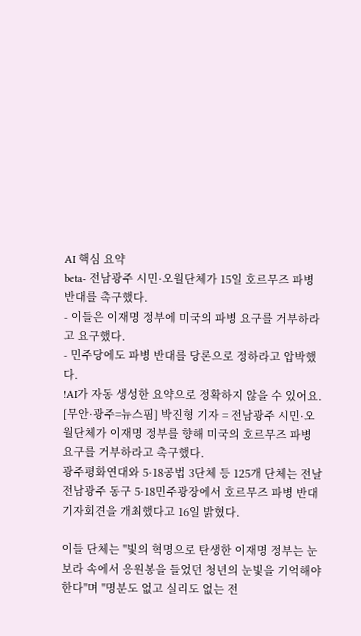AI 핵심 요약
beta- 전남광주 시민·오월단체가 15일 호르무즈 파병 반대를 촉구했다.
- 이들은 이재명 정부에 미국의 파병 요구를 거부하라고 요구했다.
- 민주당에도 파병 반대를 당론으로 정하라고 압박했다.
!AI가 자동 생성한 요약으로 정확하지 않을 수 있어요.
[무안·광주=뉴스핌] 박진형 기자 = 전남광주 시민·오월단체가 이재명 정부를 향해 미국의 호르무즈 파병 요구를 거부하라고 촉구했다.
광주평화연대와 5·18공법 3단체 등 125개 단체는 전날 전남광주 동구 5·18민주광장에서 호르무즈 파병 반대 기자회견을 개최했다고 16일 밝혔다.

이들 단체는 "빛의 혁명으로 탄생한 이재명 정부는 눈보라 속에서 응원봉을 들었던 청년의 눈빛을 기억해야 한다"며 "명분도 없고 실리도 없는 전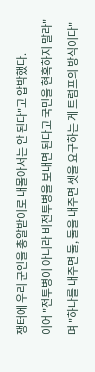쟁터에 우리 군인을 총알받이로 내몰아서는 안 된다"고 압박했다.
이어 "전투병이 아니라 비전투병을 보내면 된다고 국민을 현혹하지 말라"며 "하나를 내주면 둘, 둘을 내주면 셋을 요구하는 게 트럼프의 방식이다"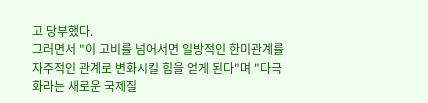고 당부했다.
그러면서 "이 고비를 넘어서면 일방적인 한미관계를 자주적인 관계로 변화시킬 힘을 얻게 된다"며 "다극화라는 새로운 국제질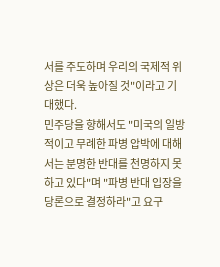서를 주도하며 우리의 국제적 위상은 더욱 높아질 것"이라고 기대했다.
민주당을 향해서도 "미국의 일방적이고 무례한 파병 압박에 대해서는 분명한 반대를 천명하지 못하고 있다"며 "파병 반대 입장을 당론으로 결정하라"고 요구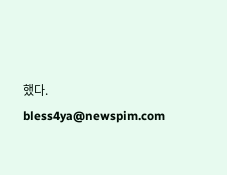했다.
bless4ya@newspim.com